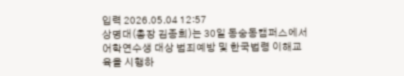입력 2026.05.04 12:57
상명대(총장 김종희)는 30일 동숭동캠퍼스에서 어학연수생 대상 범죄예방 및 한국법령 이해교육을 시행하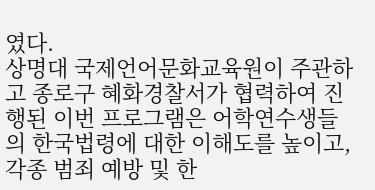였다.
상명대 국제언어문화교육원이 주관하고 종로구 혜화경찰서가 협력하여 진행된 이번 프로그램은 어학연수생들의 한국법령에 대한 이해도를 높이고, 각종 범죄 예방 및 한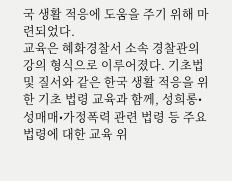국 생활 적응에 도움을 주기 위해 마련되었다.
교육은 혜화경찰서 소속 경찰관의 강의 형식으로 이루어졌다. 기초법 및 질서와 같은 한국 생활 적응을 위한 기초 법령 교육과 함께, 성희롱•성매매•가정폭력 관련 법령 등 주요 법령에 대한 교육 위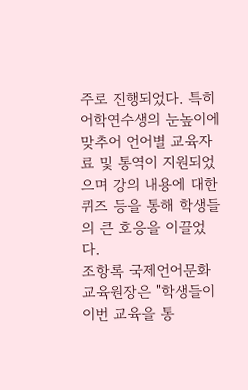주로 진행되었다. 특히 어학연수생의 눈높이에 맞추어 언어별 교육자료 및 통역이 지원되었으며 강의 내용에 대한 퀴즈 등을 통해 학생들의 큰 호응을 이끌었다.
조항록 국제언어문화교육원장은 "학생들이 이번 교육을 통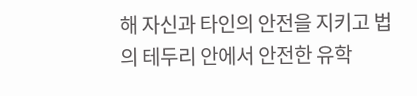해 자신과 타인의 안전을 지키고 법의 테두리 안에서 안전한 유학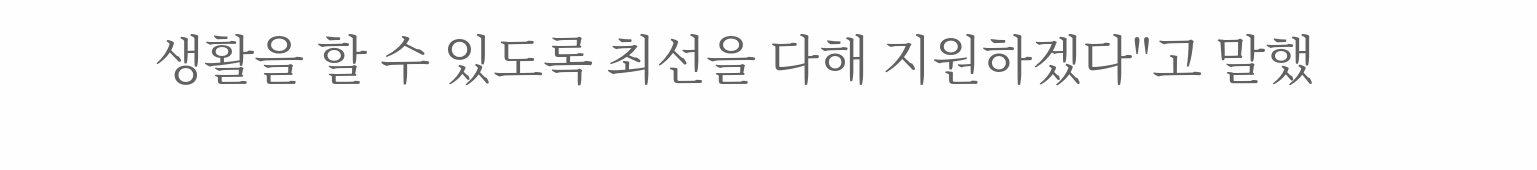생활을 할 수 있도록 최선을 다해 지원하겠다"고 말했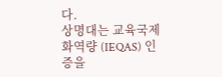다.
상명대는 교육국제화역량 (IEQAS) 인증을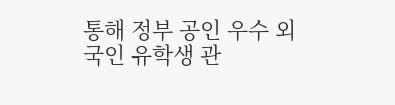통해 정부 공인 우수 외국인 유학생 관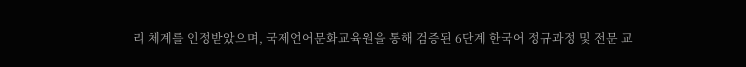리 체계를 인정받았으며, 국제언어문화교육원을 통해 검증된 6단계 한국어 정규과정 및 전문 교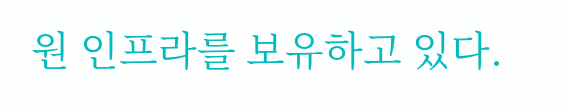원 인프라를 보유하고 있다.